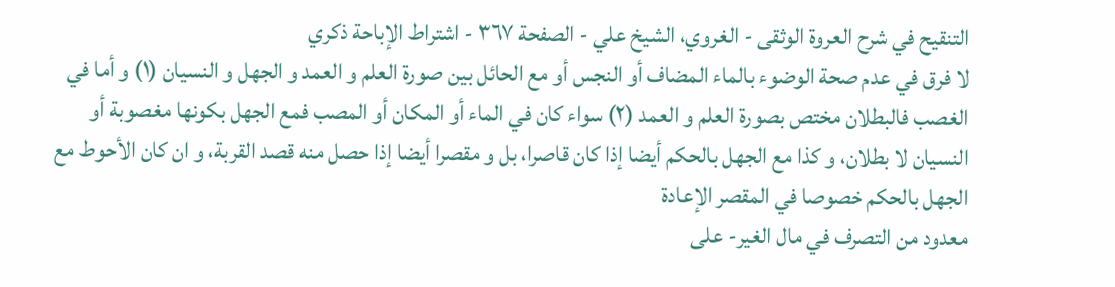التنقيح في شرح العروة الوثقى - الغروي، الشيخ علي - الصفحة ٣٦٧ - اشتراط الإباحة ذكري
لا فرق في عدم صحة الوضوء بالماء المضاف أو النجس أو مع الحائل بين صورة العلم و العمد و الجهل و النسيان (١) و أما في الغصب فالبطلان مختص بصورة العلم و العمد (٢) سواء كان في الماء أو المكان أو المصب فمع الجهل بكونها مغصوبة أو النسيان لا بطلان، و كذا مع الجهل بالحكم أيضا إذا كان قاصرا، بل و مقصرا أيضا إذا حصل منه قصد القربة، و ان كان الأحوط مع الجهل بالحكم خصوصا في المقصر الإعادة
معدود من التصرف في مال الغير- على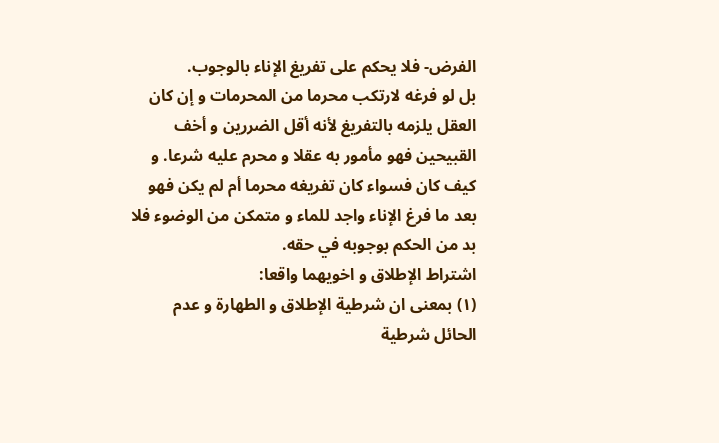الفرض- فلا يحكم على تفريغ الإناء بالوجوب.
بل لو فرغه لارتكب محرما من المحرمات و إن كان العقل يلزمه بالتفريغ لأنه أقل الضررين و أخف القبيحين فهو مأمور به عقلا و محرم عليه شرعا. و كيف كان فسواء كان تفريغه محرما أم لم يكن فهو بعد ما فرغ الإناء واجد للماء و متمكن من الوضوء فلا بد من الحكم بوجوبه في حقه.
اشتراط الإطلاق و اخويهما واقعا:
(١) بمعنى ان شرطية الإطلاق و الطهارة و عدم الحائل شرطية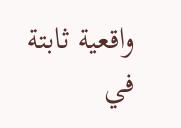واقعية ثابتة في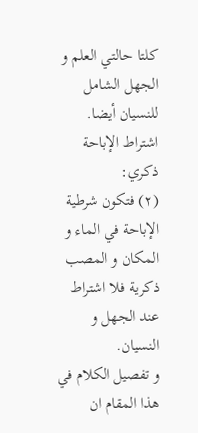كلتا حالتي العلم و الجهل الشامل للنسيان أيضا.
اشتراط الإباحة ذكري:
(٢) فتكون شرطية الإباحة في الماء و المكان و المصب ذكرية فلا اشتراط عند الجهل و النسيان.
و تفصيل الكلام في هذا المقام ان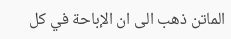الماتن ذهب الى ان الإباحة في كل